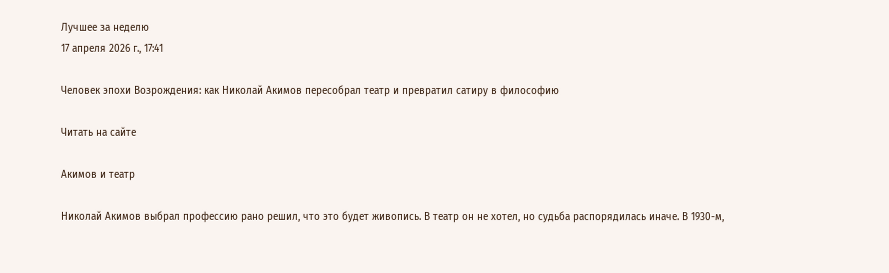Лучшее за неделю
17 апреля 2026 г., 17:41

Человек эпохи Возрождения: как Николай Акимов пересобрал театр и превратил сатиру в философию

Читать на сайте

Акимов и театр

Николай Акимов выбрал профессию рано решил, что это будет живопись. В театр он не хотел, но судьба распорядилась иначе. В 1930-м,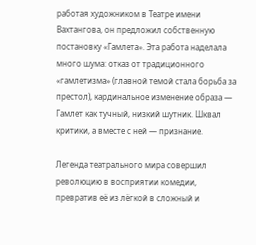работая художником в Театре имени Вахтангова, он предложил собственную постановку «Гамлета». Эта работа наделала много шума: отказ от традиционного «гамлетизма» (главной темой стала борьба за престол), кардинальное изменение образа — Гамлет как тучный, низкий шутник. Шквал критики, а вместе с ней — признание.

Легенда театрального мира совершил революцию в восприятии комедии, превратив её из лёгкой в сложный и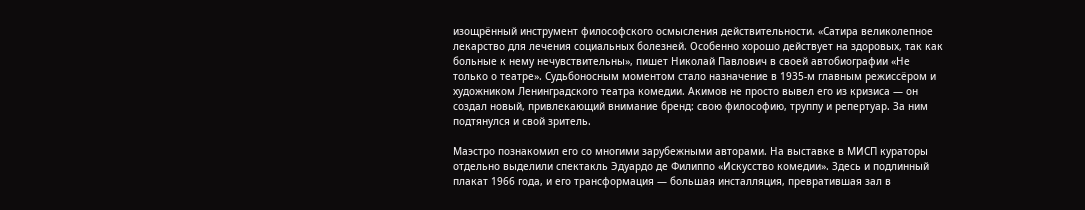изощрённый инструмент философского осмысления действительности. «Сатира великолепное лекарство для лечения социальных болезней. Особенно хорошо действует на здоровых, так как больные к нему нечувствительны», пишет Николай Павлович в своей автобиографии «Не только о театре». Судьбоносным моментом стало назначение в 1935-м главным режиссёром и художником Ленинградского театра комедии. Акимов не просто вывел его из кризиса — он создал новый, привлекающий внимание бренд: свою философию, труппу и репертуар. За ним подтянулся и свой зритель.

Маэстро познакомил его со многими зарубежными авторами. На выставке в МИСП кураторы отдельно выделили спектакль Эдуардо де Филиппо «Искусство комедии». Здесь и подлинный плакат 1966 года, и его трансформация — большая инсталляция, превратившая зал в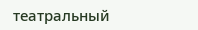театральный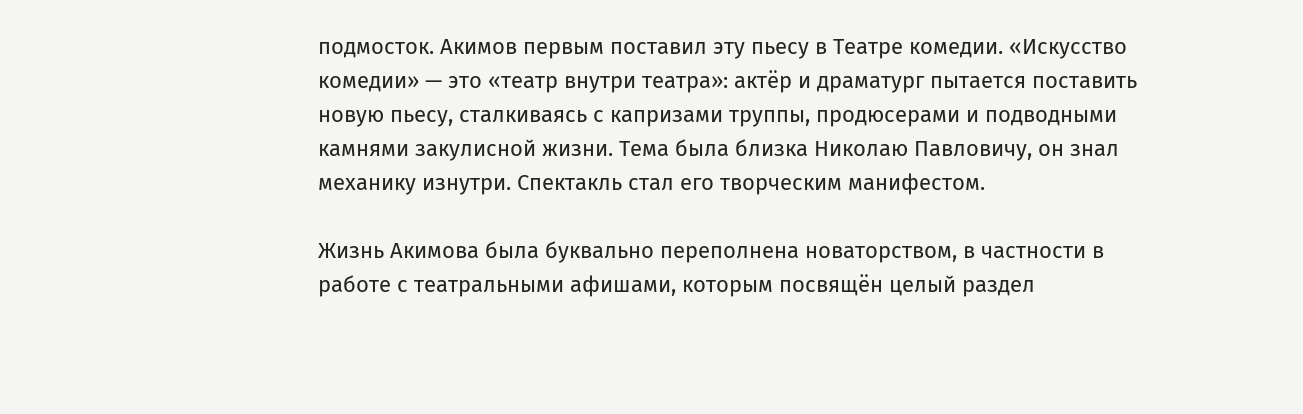подмосток. Акимов первым поставил эту пьесу в Театре комедии. «Искусство комедии» — это «театр внутри театра»: актёр и драматург пытается поставить новую пьесу, сталкиваясь с капризами труппы, продюсерами и подводными камнями закулисной жизни. Тема была близка Николаю Павловичу, он знал механику изнутри. Спектакль стал его творческим манифестом.

Жизнь Акимова была буквально переполнена новаторством, в частности в работе с театральными афишами, которым посвящён целый раздел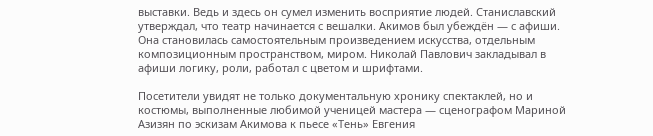выставки. Ведь и здесь он сумел изменить восприятие людей. Станиславский утверждал, что театр начинается с вешалки. Акимов был убеждён — с афиши. Она становилась самостоятельным произведением искусства, отдельным композиционным пространством, миром. Николай Павлович закладывал в афиши логику, роли, работал с цветом и шрифтами.

Посетители увидят не только документальную хронику спектаклей, но и костюмы, выполненные любимой ученицей мастера — сценографом Мариной Азизян по эскизам Акимова к пьесе «Тень» Евгения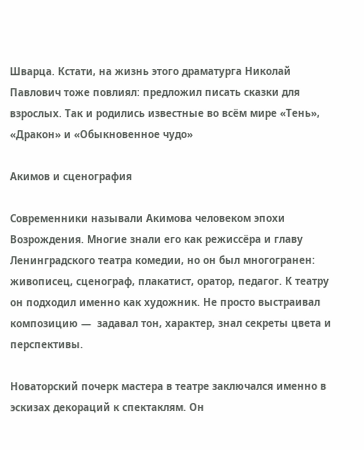Шварца. Кстати, на жизнь этого драматурга Николай Павлович тоже повлиял: предложил писать сказки для взрослых. Так и родились известные во всём мире «Тень», «Дракон» и «Обыкновенное чудо»

Акимов и сценография

Современники называли Акимова человеком эпохи Возрождения. Многие знали его как режиссёра и главу Ленинградского театра комедии, но он был многогранен: живописец, сценограф, плакатист, оратор, педагог. К театру он подходил именно как художник. Не просто выстраивал композицию —  задавал тон, характер, знал секреты цвета и перспективы.

Новаторский почерк мастера в театре заключался именно в эскизах декораций к спектаклям. Он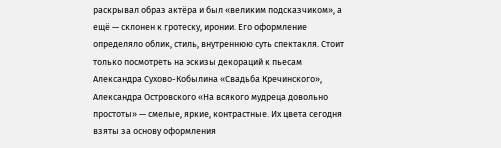раскрывал образ актёра и был «великим подсказчиком», а ещё — склонен к гротеску, иронии. Его оформление определяло облик, стиль, внутреннюю суть спектакля. Стоит только посмотреть на эскизы декораций к пьесам Александра Сухово-Кобылина «Свадьба Кречинского», Александра Островского «На всякого мудреца довольно простоты» — смелые, яркие, контрастные. Их цвета сегодня взяты за основу оформления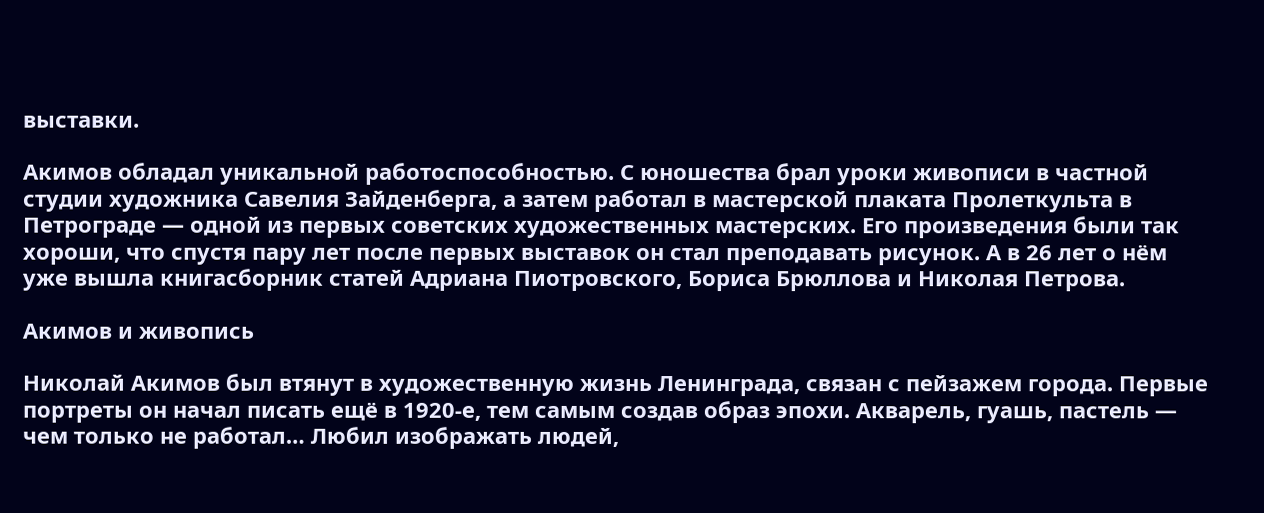выставки.

Акимов обладал уникальной работоспособностью. С юношества брал уроки живописи в частной студии художника Савелия Зайденберга, а затем работал в мастерской плаката Пролеткульта в Петрограде — одной из первых советских художественных мастерских. Его произведения были так хороши, что спустя пару лет после первых выставок он стал преподавать рисунок. А в 26 лет о нём уже вышла книгасборник статей Адриана Пиотровского, Бориса Брюллова и Николая Петрова.

Акимов и живопись

Николай Акимов был втянут в художественную жизнь Ленинграда, связан с пейзажем города. Первые портреты он начал писать ещё в 1920-е, тем самым создав образ эпохи. Акварель, гуашь, пастель — чем только не работал… Любил изображать людей,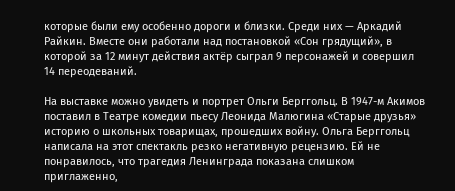которые были ему особенно дороги и близки. Среди них — Аркадий Райкин. Вместе они работали над постановкой «Сон грядущий», в которой за 12 минут действия актёр сыграл 9 персонажей и совершил 14 переодеваний.

На выставке можно увидеть и портрет Ольги Берггольц. В 1947-м Акимов поставил в Театре комедии пьесу Леонида Малюгина «Старые друзья» историю о школьных товарищах, прошедших войну. Ольга Берггольц написала на этот спектакль резко негативную рецензию. Ей не понравилось, что трагедия Ленинграда показана слишком приглаженно,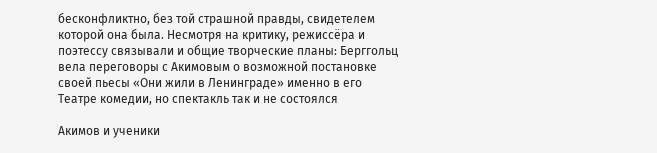бесконфликтно, без той страшной правды, свидетелем которой она была. Несмотря на критику, режиссёра и поэтессу связывали и общие творческие планы: Берггольц вела переговоры с Акимовым о возможной постановке своей пьесы «Они жили в Ленинграде» именно в его Театре комедии, но спектакль так и не состоялся

Акимов и ученики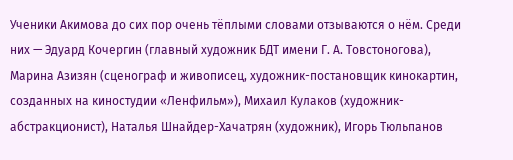Ученики Акимова до сих пор очень тёплыми словами отзываются о нём. Среди них — Эдуард Кочергин (главный художник БДТ имени Г. А. Товстоногова), Марина Азизян (сценограф и живописец, художник-постановщик кинокартин, созданных на киностудии «Ленфильм»), Михаил Кулаков (художник-абстракционист), Наталья Шнайдер-Хачатрян (художник), Игорь Тюльпанов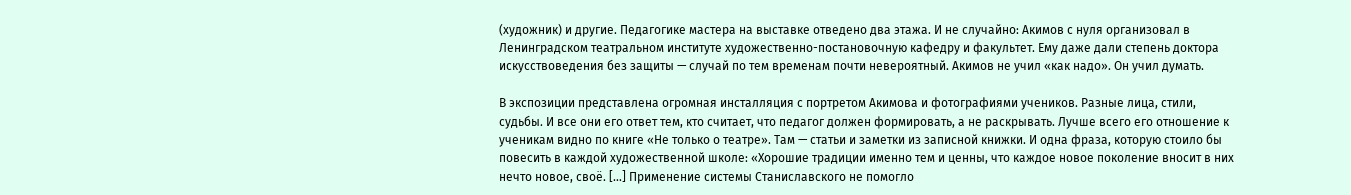(художник) и другие. Педагогике мастера на выставке отведено два этажа. И не случайно: Акимов с нуля организовал в Ленинградском театральном институте художественно-постановочную кафедру и факультет. Ему даже дали степень доктора искусствоведения без защиты — случай по тем временам почти невероятный. Акимов не учил «как надо». Он учил думать.

В экспозиции представлена огромная инсталляция с портретом Акимова и фотографиями учеников. Разные лица, стили, судьбы. И все они его ответ тем, кто считает, что педагог должен формировать, а не раскрывать. Лучше всего его отношение к ученикам видно по книге «Не только о театре». Там — статьи и заметки из записной книжки. И одна фраза, которую стоило бы повесить в каждой художественной школе: «Хорошие традиции именно тем и ценны, что каждое новое поколение вносит в них нечто новое, своё. […] Применение системы Станиславского не помогло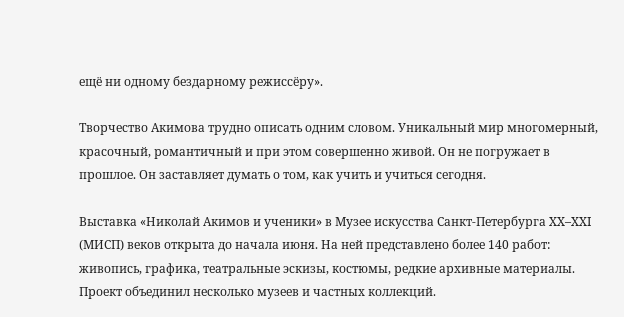ещё ни одному бездарному режиссёру».

Творчество Акимова трудно описать одним словом. Уникальный мир многомерный, красочный, романтичный и при этом совершенно живой. Он не погружает в прошлое. Он заставляет думать о том, как учить и учиться сегодня.

Выставка «Николай Акимов и ученики» в Музее искусства Санкт-Петербурга XX–XXI (МИСП) веков открыта до начала июня. На ней представлено более 140 работ: живопись, графика, театральные эскизы, костюмы, редкие архивные материалы. Проект объединил несколько музеев и частных коллекций.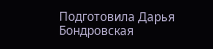Подготовила Дарья Бондровская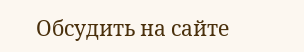Обсудить на сайте